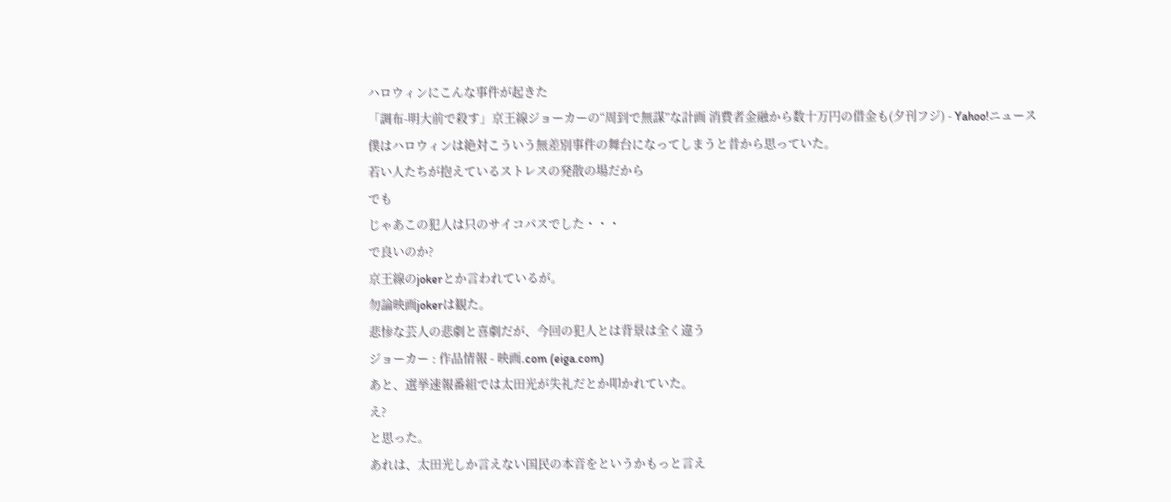ハロウィンにこんな事件が起きた
「調布-明大前で殺す」京王線ジョーカーの“周到で無謀”な計画 消費者金融から数十万円の借金も(夕刊フジ) - Yahoo!ニュース
僕はハロウィンは絶対こういう無差別事件の舞台になってしまうと昔から思っていた。
若い人たちが抱えているストレスの発散の場だから
でも
じゃあこの犯人は只のサイコパスでした・・・
で良いのか?
京王線のjokerとか言われているが。
勿論映画jokerは観た。
悲惨な芸人の悲劇と喜劇だが、今回の犯人とは背景は全く違う
ジョーカー : 作品情報 - 映画.com (eiga.com)
あと、選挙速報番組では太田光が失礼だとか叩かれていた。
え?
と思った。
あれは、太田光しか言えない国民の本音をというかもっと言え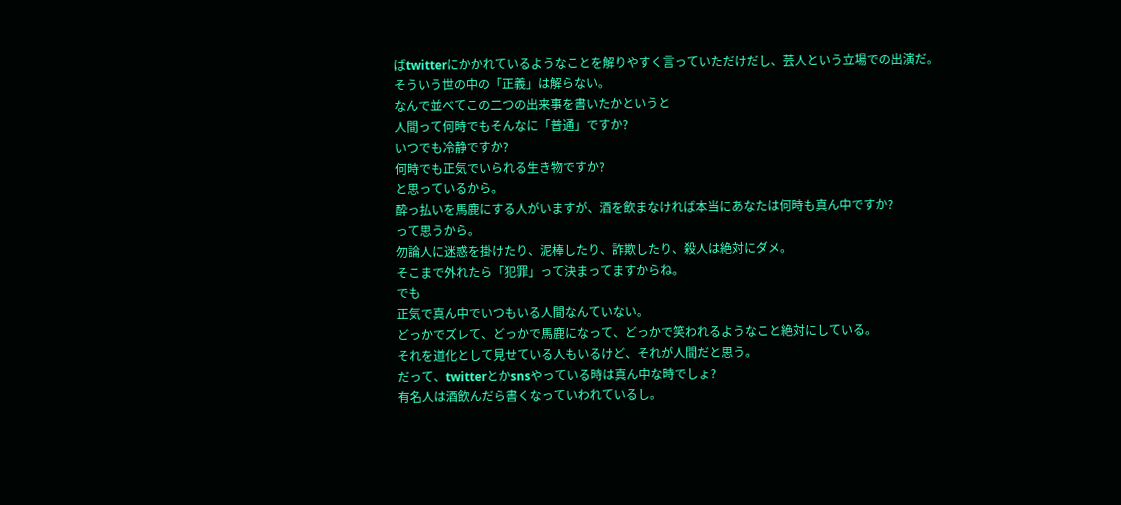ばtwitterにかかれているようなことを解りやすく言っていただけだし、芸人という立場での出演だ。
そういう世の中の「正義」は解らない。
なんで並べてこの二つの出来事を書いたかというと
人間って何時でもそんなに「普通」ですか?
いつでも冷静ですか?
何時でも正気でいられる生き物ですか?
と思っているから。
酔っ払いを馬鹿にする人がいますが、酒を飲まなければ本当にあなたは何時も真ん中ですか?
って思うから。
勿論人に迷惑を掛けたり、泥棒したり、詐欺したり、殺人は絶対にダメ。
そこまで外れたら「犯罪」って決まってますからね。
でも
正気で真ん中でいつもいる人間なんていない。
どっかでズレて、どっかで馬鹿になって、どっかで笑われるようなこと絶対にしている。
それを道化として見せている人もいるけど、それが人間だと思う。
だって、twitterとかsnsやっている時は真ん中な時でしょ?
有名人は酒飲んだら書くなっていわれているし。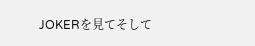JOKERを見てそして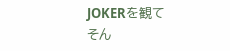JOKERを観て
そん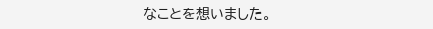なことを想いました。